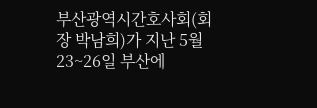부산광역시간호사회(회장 박남희)가 지난 5월 23~26일 부산에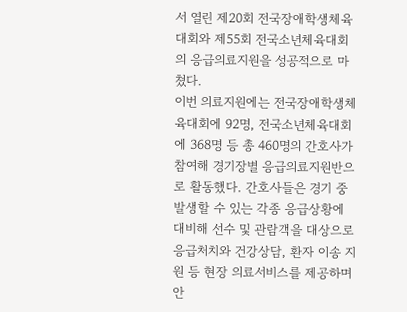서 열린 제20회 전국장애학생체육대회와 제55회 전국소년체육대회의 응급의료지원을 성공적으로 마쳤다.
이번 의료지원에는 전국장애학생체육대회에 92명, 전국소년체육대회에 368명 등 총 460명의 간호사가 참여해 경기장별 응급의료지원반으로 활동했다. 간호사들은 경기 중 발생할 수 있는 각종 응급상황에 대비해 선수 및 관람객을 대상으로 응급처치와 건강상담, 환자 이송 지원 등 현장 의료서비스를 제공하며 안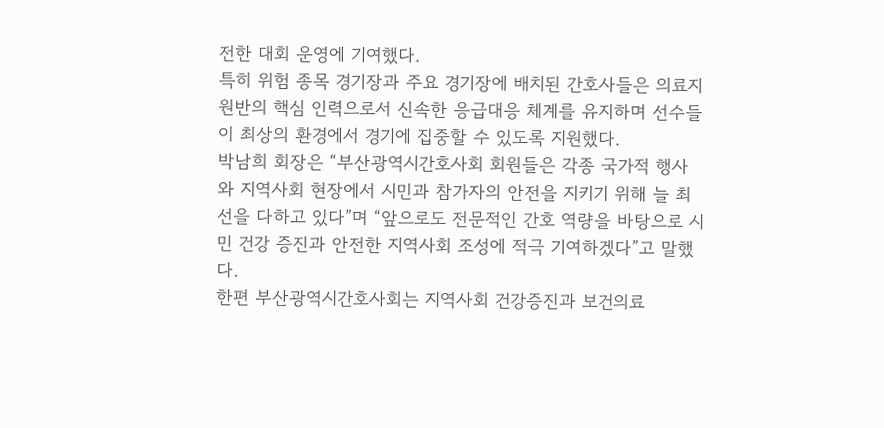전한 대회 운영에 기여했다.
특히 위험 종목 경기장과 주요 경기장에 배치된 간호사들은 의료지원반의 핵심 인력으로서 신속한 응급대응 체계를 유지하며 선수들이 최상의 환경에서 경기에 집중할 수 있도록 지원했다.
박남희 회장은 “부산광역시간호사회 회원들은 각종 국가적 행사와 지역사회 현장에서 시민과 참가자의 안전을 지키기 위해 늘 최선을 다하고 있다”며 “앞으로도 전문적인 간호 역량을 바탕으로 시민 건강 증진과 안전한 지역사회 조성에 적극 기여하겠다”고 말했다.
한편 부산광역시간호사회는 지역사회 건강증진과 보건의료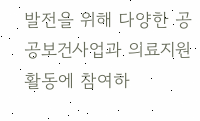발전을 위해 다양한 공공보건사업과 의료지원 활동에 참여하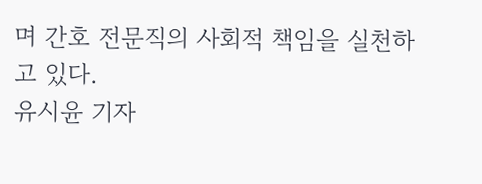며 간호 전문직의 사회적 책임을 실천하고 있다.
유시윤 기자